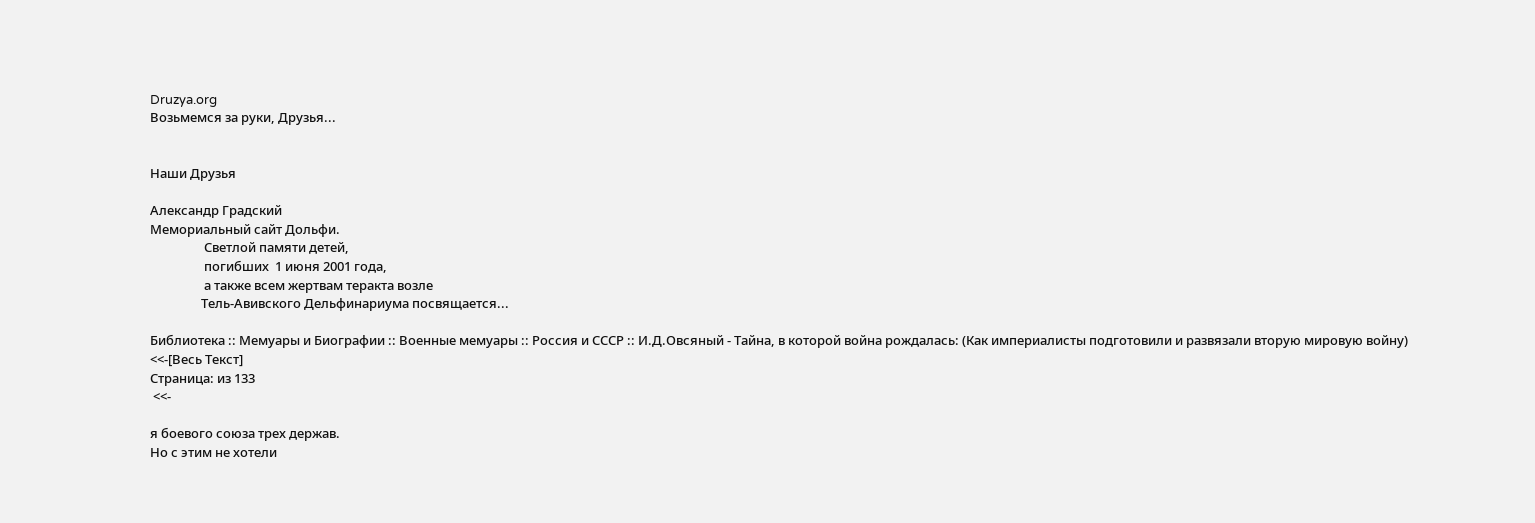Druzya.org
Возьмемся за руки, Друзья...


Наши Друзья

Александр Градский
Мемориальный сайт Дольфи.
                  Светлой памяти детей,
                  погибших  1 июня 2001 года,
                  а также всем жертвам теракта возле
                 Тель-Авивского Дельфинариума посвящается...

Библиотека :: Мемуары и Биографии :: Военные мемуары :: Россия и СССР :: И.Д.Овсяный - Тайна, в которой война рождалась: (Как империалисты подготовили и развязали вторую мировую войну)
<<-[Весь Текст]
Страница: из 133
 <<-

я боевого союза трех держав.
Но с этим не хотели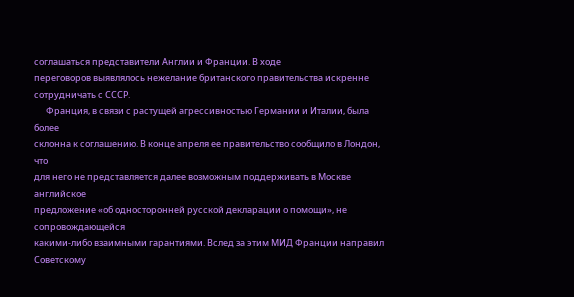соглашаться представители Англии и Франции. В ходе
переговоров выявлялось нежелание британского правительства искренне
сотрудничать с СССР.
      Франция, в связи с растущей агрессивностью Германии и Италии, была более
склонна к соглашению. В конце апреля ее правительство сообщило в Лондон, что
для него не представляется далее возможным поддерживать в Москве английское
предложение «об односторонней русской декларации о помощи», не сопровождающейся
какими-либо взаимными гарантиями. Вслед за этим МИД Франции направил Советскому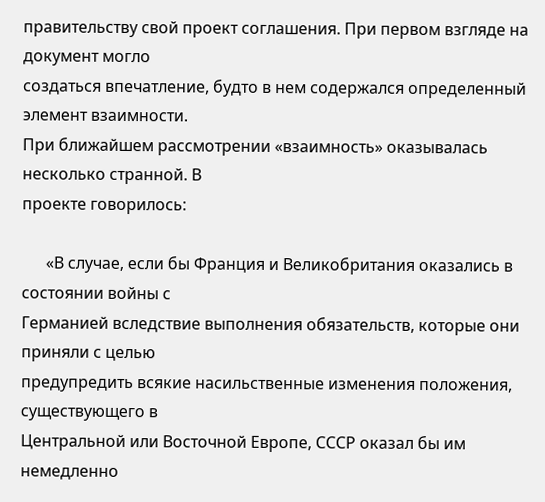правительству свой проект соглашения. При первом взгляде на документ могло
создаться впечатление, будто в нем содержался определенный элемент взаимности.
При ближайшем рассмотрении «взаимность» оказывалась несколько странной. В
проекте говорилось:

      «В случае, если бы Франция и Великобритания оказались в состоянии войны с
Германией вследствие выполнения обязательств, которые они приняли с целью
предупредить всякие насильственные изменения положения, существующего в
Центральной или Восточной Европе, СССР оказал бы им немедленно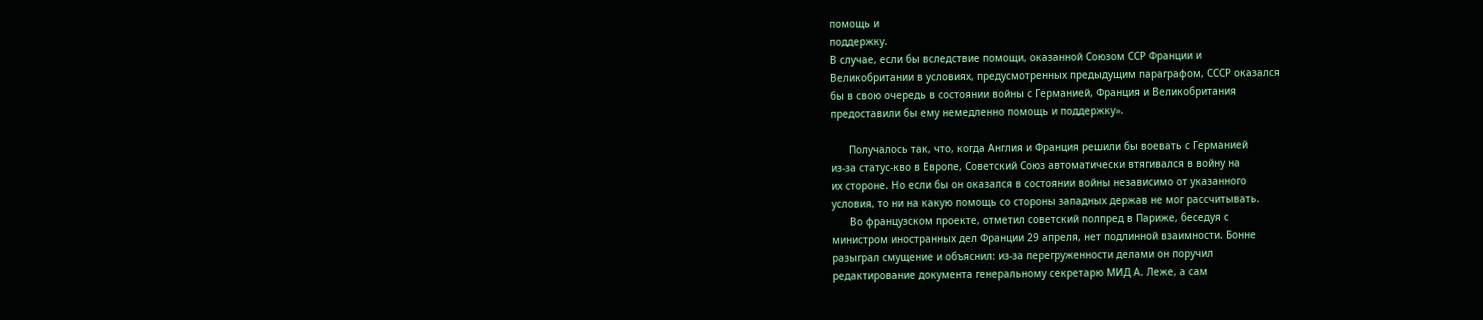помощь и
поддержку.
В случае, если бы вследствие помощи, оказанной Союзом ССР Франции и
Великобритании в условиях, предусмотренных предыдущим параграфом, СССР оказался
бы в свою очередь в состоянии войны с Германией, Франция и Великобритания
предоставили бы ему немедленно помощь и поддержку».

      Получалось так, что, когда Англия и Франция решили бы воевать с Германией
из-за статус-кво в Европе, Советский Союз автоматически втягивался в войну на
их стороне. Но если бы он оказался в состоянии войны независимо от указанного
условия, то ни на какую помощь со стороны западных держав не мог рассчитывать.
      Во французском проекте, отметил советский полпред в Париже, беседуя с
министром иностранных дел Франции 29 апреля, нет подлинной взаимности. Бонне
разыграл смущение и объяснил: из-за перегруженности делами он поручил
редактирование документа генеральному секретарю МИД А. Леже, а сам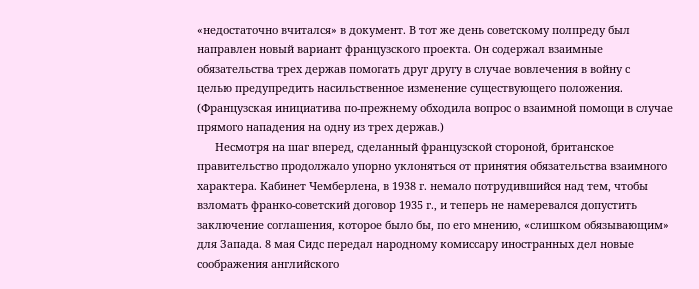«недостаточно вчитался» в документ. В тот же день советскому полпреду был
направлен новый вариант французского проекта. Он содержал взаимные
обязательства трех держав помогать друг другу в случае вовлечения в войну с
целью предупредить насильственное изменение существующего положения.
(Французская инициатива по-прежнему обходила вопрос о взаимной помощи в случае
прямого нападения на одну из трех держав.)
      Несмотря на шаг вперед, сделанный французской стороной, британское
правительство продолжало упорно уклоняться от принятия обязательства взаимного
характера. Кабинет Чемберлена, в 1938 г. немало потрудившийся над тем, чтобы
взломать франко-советский договор 1935 г., и теперь не намеревался допустить
заключение соглашения, которое было бы, по его мнению, «слишком обязывающим»
для Запада. 8 мая Сидс передал народному комиссару иностранных дел новые
соображения английского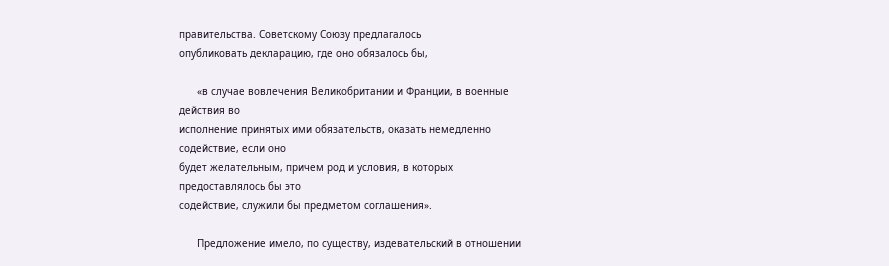правительства. Советскому Союзу предлагалось
опубликовать декларацию, где оно обязалось бы,

      «в случае вовлечения Великобритании и Франции, в военные действия во
исполнение принятых ими обязательств, оказать немедленно содействие, если оно
будет желательным, причем род и условия, в которых предоставлялось бы это
содействие, служили бы предметом соглашения».

      Предложение имело, по существу, издевательский в отношении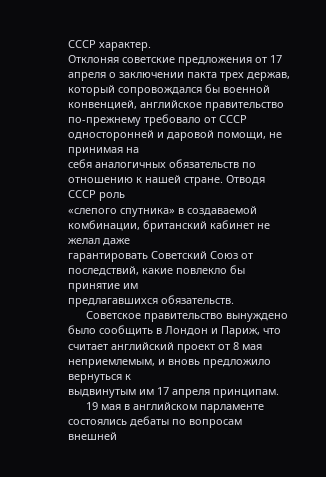СССР характер.
Отклоняя советские предложения от 17 апреля о заключении пакта трех держав,
который сопровождался бы военной конвенцией, английское правительство
по-прежнему требовало от СССР односторонней и даровой помощи, не принимая на
себя аналогичных обязательств по отношению к нашей стране. Отводя СССР роль
«слепого спутника» в создаваемой комбинации, британский кабинет не желал даже
гарантировать Советский Союз от последствий, какие повлекло бы принятие им
предлагавшихся обязательств.
      Советское правительство вынуждено было сообщить в Лондон и Париж, что
считает английский проект от 8 мая неприемлемым, и вновь предложило вернуться к
выдвинутым им 17 апреля принципам.
      19 мая в английском парламенте состоялись дебаты по вопросам внешней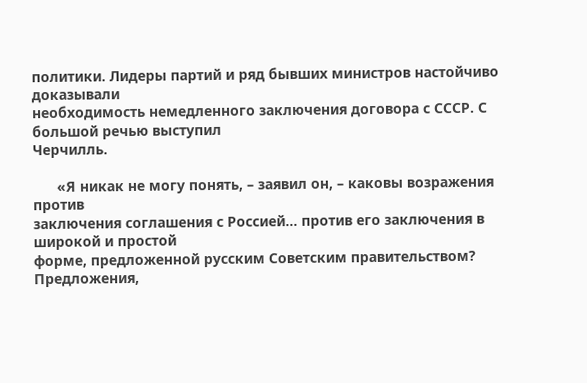политики. Лидеры партий и ряд бывших министров настойчиво доказывали
необходимость немедленного заключения договора с СССР. С большой речью выступил
Черчилль.

      «Я никак не могу понять, – заявил он, – каковы возражения против
заключения соглашения с Россией… против его заключения в широкой и простой
форме, предложенной русским Советским правительством?
Предложения,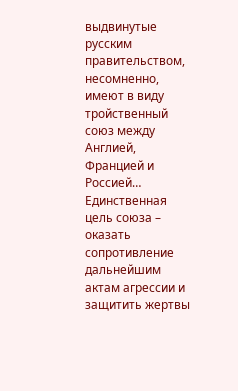выдвинутые русским правительством, несомненно, имеют в виду
тройственный союз между Англией, Францией и Россией… Единственная цель союза –
оказать сопротивление дальнейшим актам агрессии и защитить жертвы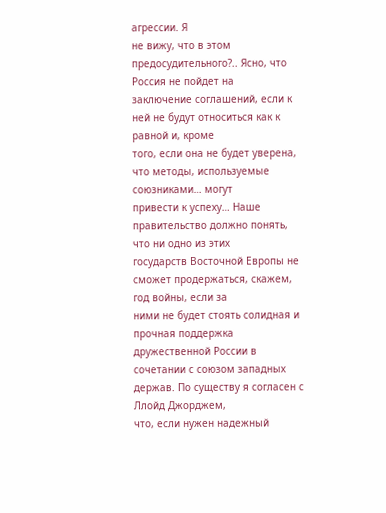агрессии. Я
не вижу, что в этом предосудительного?.. Ясно, что Россия не пойдет на
заключение соглашений, если к ней не будут относиться как к равной и, кроме
того, если она не будет уверена, что методы, используемые союзниками… могут
привести к успеху… Наше правительство должно понять, что ни одно из этих
государств Восточной Европы не сможет продержаться, скажем, год войны, если за
ними не будет стоять солидная и прочная поддержка дружественной России в
сочетании с союзом западных держав. По существу я согласен с Ллойд Джорджем,
что, если нужен надежный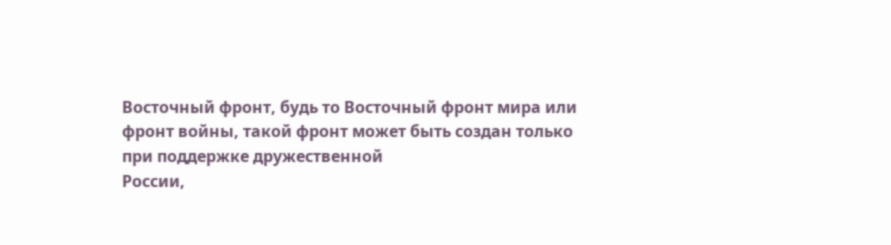Восточный фронт, будь то Восточный фронт мира или
фронт войны, такой фронт может быть создан только при поддержке дружественной
России,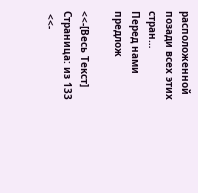расположенной позади всех этих стран…
Перед нами предлож

<<-[Весь Текст]
Страница: из 133
 <<-